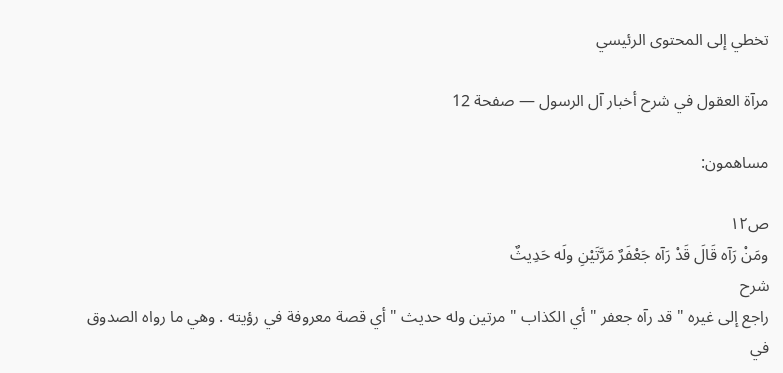تخطي إلى المحتوى الرئيسي

مرآة العقول في شرح أخبار آل الرسول — صفحة 12

مساهمون:

ص١٢
ومَنْ رَآه قَالَ قَدْ رَآه جَعْفَرٌ مَرَّتَيْنِ ولَه حَدِيثٌ
شرح
راجع إلى غيره " قد رآه جعفر " أي الكذاب " مرتين وله حديث " أي قصة معروفة في رؤيته . وهي ما رواه الصدوق في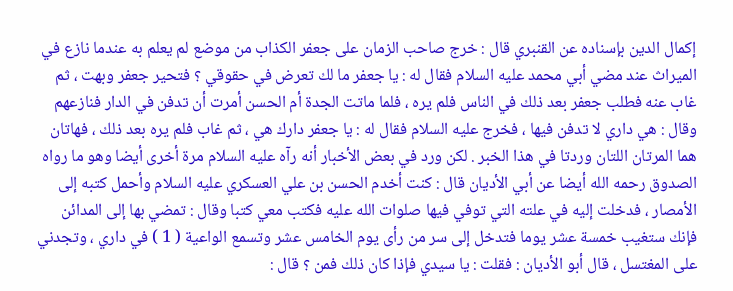إكمال الدين بإسناده عن القنبري قال : خرج صاحب الزمان على جعفر الكذاب من موضع لم يعلم به عندما نازع في الميراث عند مضي أبي محمد عليه السلام فقال له : يا جعفر ما لك تعرض في حقوقي ؟ فتحير جعفر وبهت ، ثم غاب عنه فطلب جعفر بعد ذلك في الناس فلم يره ، فلما ماتت الجدة أم الحسن أمرت أن تدفن في الدار فنازعهم وقال : هي داري لا تدفن فيها ، فخرج عليه السلام فقال له : يا جعفر دارك هي ، ثم غاب فلم يره بعد ذلك ، فهاتان هما المرتان اللتان وردتا في هذا الخبر . لكن ورد في بعض الأخبار أنه رآه عليه السلام مرة أخرى أيضا وهو ما رواه الصدوق رحمه الله أيضا عن أبي الأديان قال : كنت أخدم الحسن بن علي العسكري عليه السلام وأحمل كتبه إلى الأمصار ، فدخلت إليه في علته التي توفي فيها صلوات الله عليه فكتب معي كتبا وقال : تمضي بها إلى المدائن فإنك ستغيب خمسة عشر يوما فتدخل إلى سر من رأى يوم الخامس عشر وتسمع الواعية ( 1 ) في داري ، وتجدني على المغتسل ، قال أبو الأديان : فقلت : يا سيدي فإذا كان ذلك فمن ؟ قال :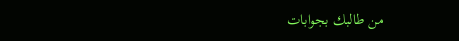من طالبك بجوابات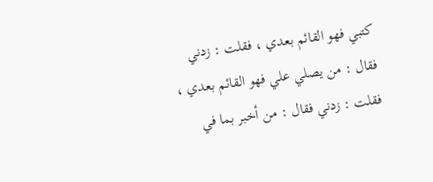كتبي فهو القائم بعدي ، فقلت : زدني فقال : من يصلي علي فهو القائم بعدي ، فقلت : زدني فقال : من أخبر بما في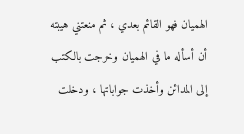الهميان فهو القائم بعدي ، ثم منعتني هيبته أن أسأله ما في الهميان وخرجت بالكتب إلى المدائن وأخذت جواباتها ، ودخلت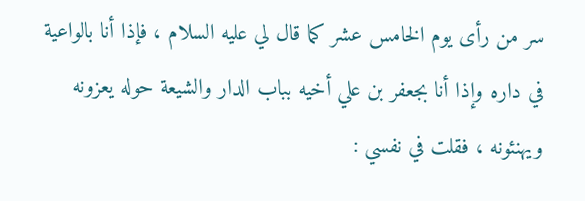سر من رأى يوم الخامس عشر كما قال لي عليه السلام ، فإذا أنا بالواعية في داره وإذا أنا بجعفر بن علي أخيه بباب الدار والشيعة حوله يعزونه ويهنئونه ، فقلت في نفسي :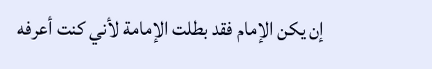إن يكن الإمام فقد بطلت الإمامة لأني كنت أعرفه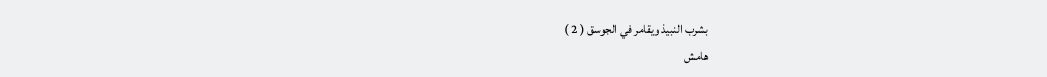بشرب النبيذ ويقامر في الجوسق ( 2 )
هامش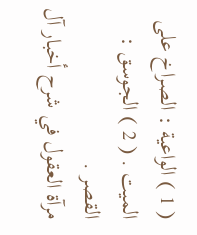( 1 ) الواعية : الصراخ على الميت . ( 2 ) الجوسق : القصر .
مرآة العقول في شرح أخبار آل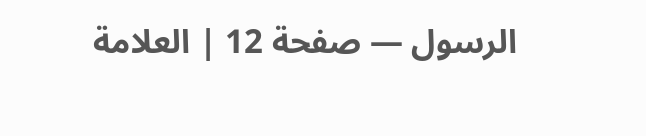الرسول — صفحة 12 | العلامة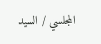المجلسي / السيد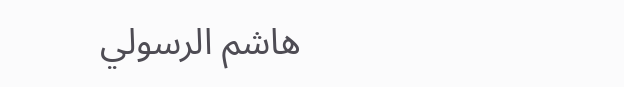هاشم الرسولي